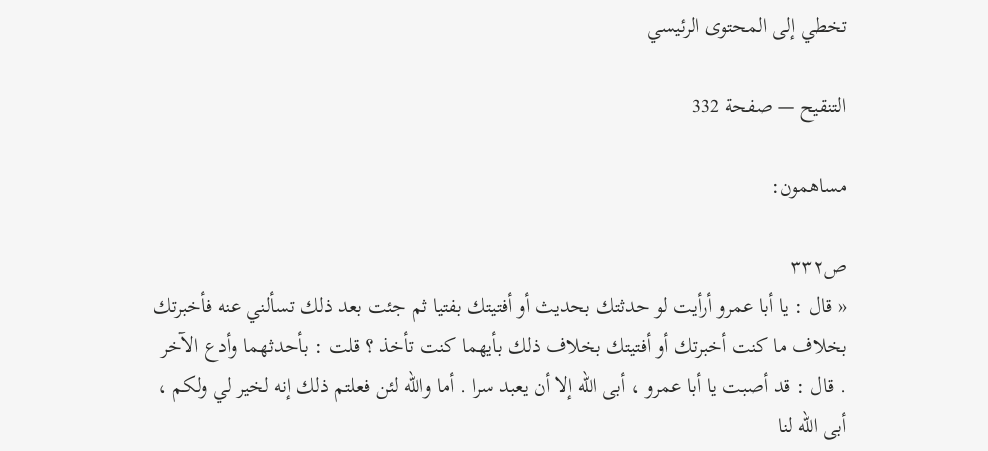تخطي إلى المحتوى الرئيسي

التنقيح — صفحة 332

مساهمون:

ص٣٣٢
« قال : يا أبا عمرو أرأيت لو حدثتك بحديث أو أفتيتك بفتيا ثم جئت بعد ذلك تسألني عنه فأخبرتك بخلاف ما كنت أخبرتك أو أفتيتك بخلاف ذلك بأيهما كنت تأخذ ؟ قلت : بأحدثهما وأدع الآخر . قال : قد أصبت يا أبا عمرو ، أبى اللّه إلا أن يعبد سرا . أما واللّه لئن فعلتم ذلك إنه لخير لي ولكم ، أبى اللّه لنا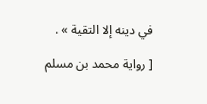في دينه إلا التقية » .

[ رواية محمد بن مسلم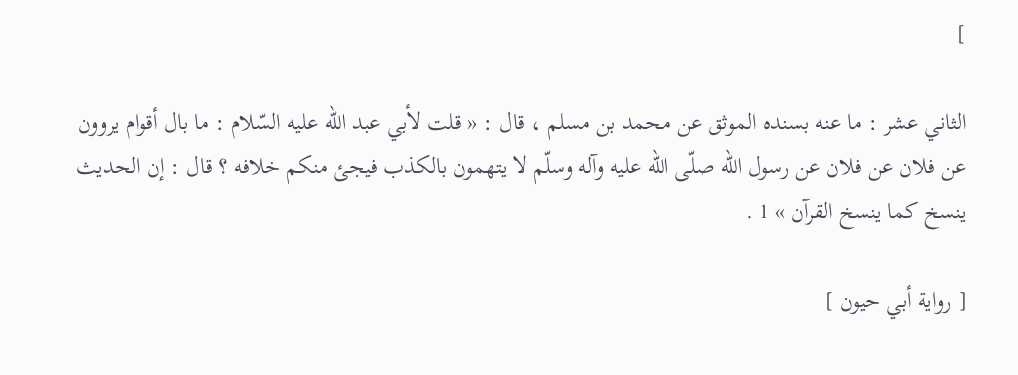]

الثاني عشر : ما عنه بسنده الموثق عن محمد بن مسلم ، قال : « قلت لأبي عبد اللّه عليه السّلام : ما بال أقوام يروون عن فلان عن فلان عن رسول اللّه صلّى اللّه عليه وآله وسلّم لا يتهمون بالكذب فيجئ منكم خلافه ؟ قال : إن الحديث ينسخ كما ينسخ القرآن » 1 .

[ رواية أبي حيون ]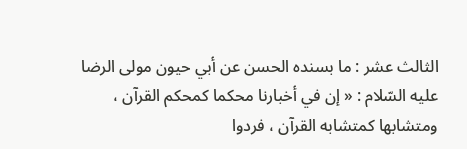الثالث عشر : ما بسنده الحسن عن أبي حيون مولى الرضا عليه السّلام : « إن في أخبارنا محكما كمحكم القرآن ، ومتشابها كمتشابه القرآن ، فردوا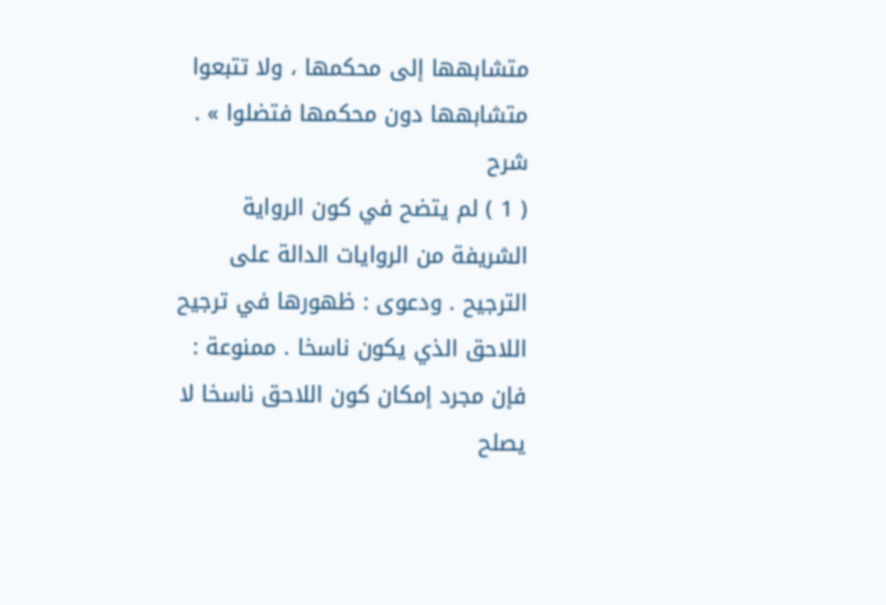متشابهها إلى محكمها ، ولا تتبعوا متشابهها دون محكمها فتضلوا » .
شرح
( 1 ) لم يتضح في كون الرواية الشريفة من الروايات الدالة على الترجيح . ودعوى : ظهورها في ترجيح اللاحق الذي يكون ناسخا . ممنوعة : فإن مجرد إمكان كون اللاحق ناسخا لا يصلح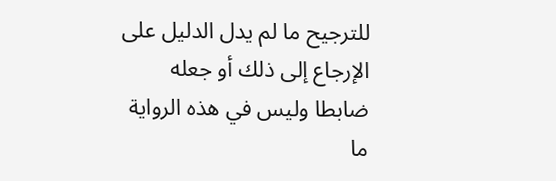للترجيح ما لم يدل الدليل على الإرجاع إلى ذلك أو جعله ضابطا وليس في هذه الرواية ما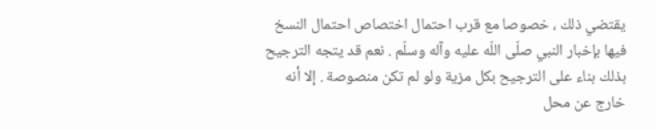يقتضي ذلك ، خصوصا مع قرب احتمال اختصاص احتمال النسخ فيها بإخبار النبي صلّى اللّه عليه وآله وسلّم . نعم قد يتجه الترجيح بذلك بناء على الترجيح بكل مزية ولو لم تكن منصوصة . إلا أنه خارج عن محل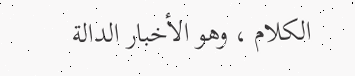الكلام ، وهو الأخبار الدالة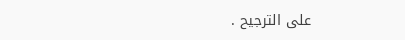على الترجيح .